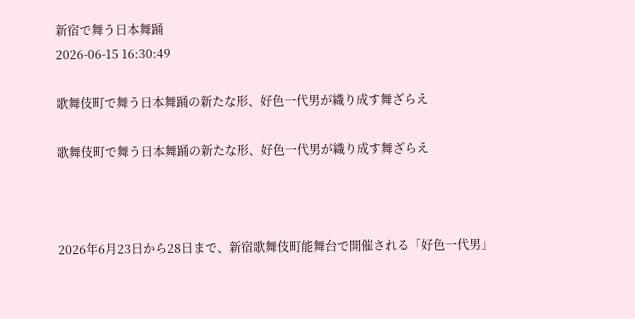新宿で舞う日本舞踊
2026-06-15 16:30:49

歌舞伎町で舞う日本舞踊の新たな形、好色一代男が織り成す舞ざらえ

歌舞伎町で舞う日本舞踊の新たな形、好色一代男が織り成す舞ざらえ



2026年6月23日から28日まで、新宿歌舞伎町能舞台で開催される「好色一代男」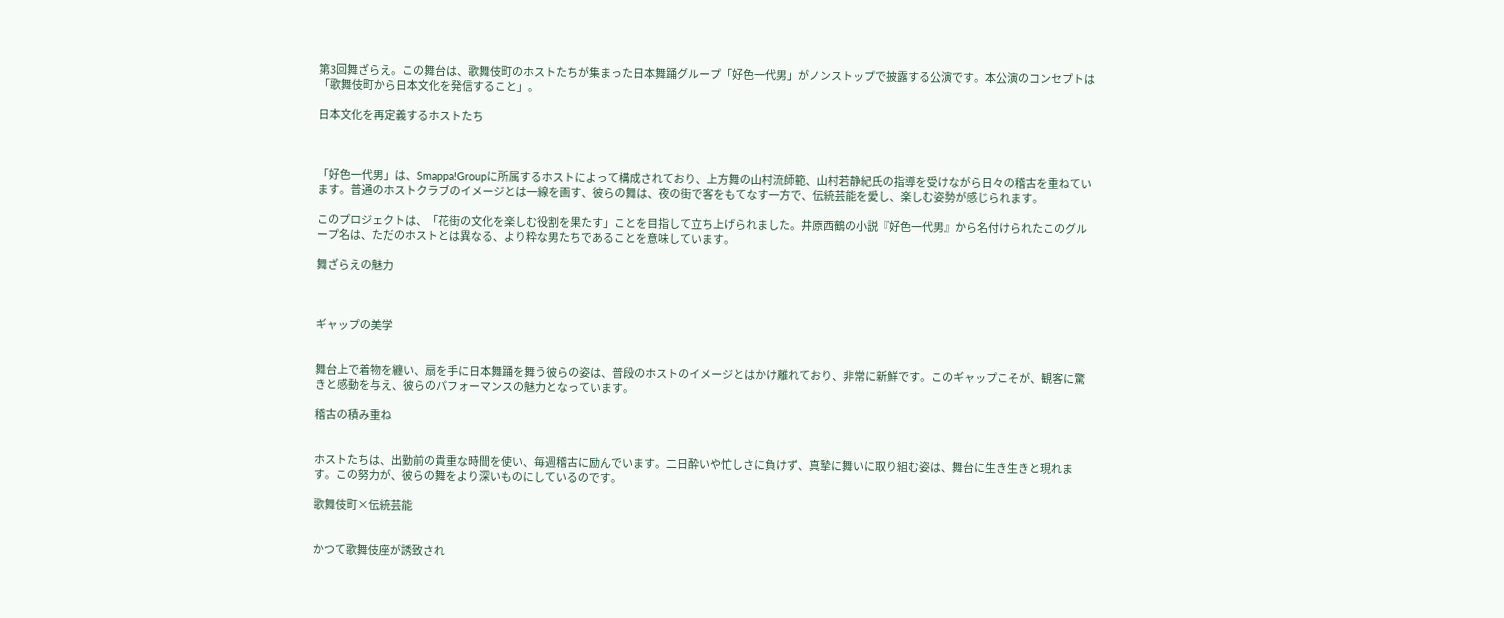第3回舞ざらえ。この舞台は、歌舞伎町のホストたちが集まった日本舞踊グループ「好色一代男」がノンストップで披露する公演です。本公演のコンセプトは「歌舞伎町から日本文化を発信すること」。

日本文化を再定義するホストたち



「好色一代男」は、Smappa!Groupに所属するホストによって構成されており、上方舞の山村流師範、山村若静紀氏の指導を受けながら日々の稽古を重ねています。普通のホストクラブのイメージとは一線を画す、彼らの舞は、夜の街で客をもてなす一方で、伝統芸能を愛し、楽しむ姿勢が感じられます。

このプロジェクトは、「花街の文化を楽しむ役割を果たす」ことを目指して立ち上げられました。井原西鶴の小説『好色一代男』から名付けられたこのグループ名は、ただのホストとは異なる、より粋な男たちであることを意味しています。

舞ざらえの魅力



ギャップの美学


舞台上で着物を纏い、扇を手に日本舞踊を舞う彼らの姿は、普段のホストのイメージとはかけ離れており、非常に新鮮です。このギャップこそが、観客に驚きと感動を与え、彼らのパフォーマンスの魅力となっています。

稽古の積み重ね


ホストたちは、出勤前の貴重な時間を使い、毎週稽古に励んでいます。二日酔いや忙しさに負けず、真摯に舞いに取り組む姿は、舞台に生き生きと現れます。この努力が、彼らの舞をより深いものにしているのです。

歌舞伎町×伝統芸能


かつて歌舞伎座が誘致され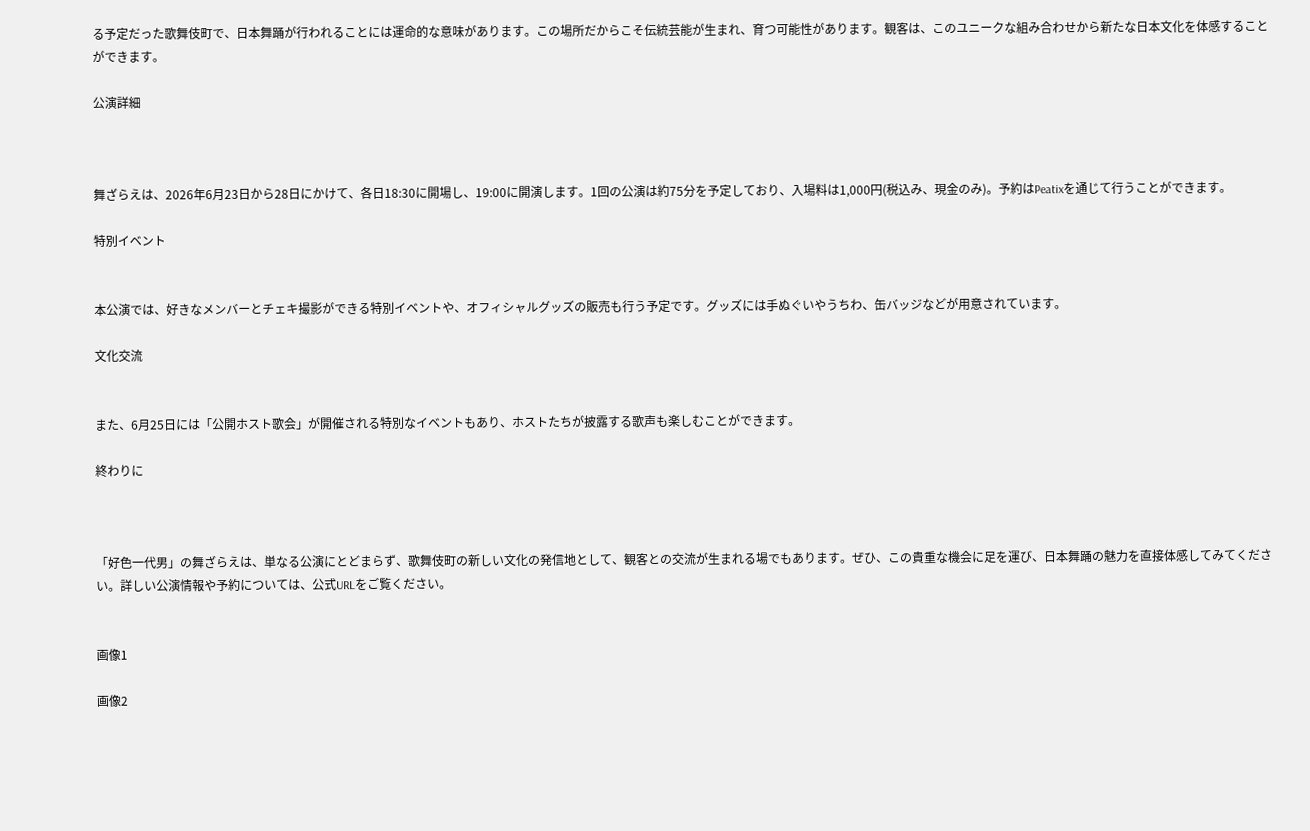る予定だった歌舞伎町で、日本舞踊が行われることには運命的な意味があります。この場所だからこそ伝統芸能が生まれ、育つ可能性があります。観客は、このユニークな組み合わせから新たな日本文化を体感することができます。

公演詳細



舞ざらえは、2026年6月23日から28日にかけて、各日18:30に開場し、19:00に開演します。1回の公演は約75分を予定しており、入場料は1,000円(税込み、現金のみ)。予約はPeatixを通じて行うことができます。

特別イベント


本公演では、好きなメンバーとチェキ撮影ができる特別イベントや、オフィシャルグッズの販売も行う予定です。グッズには手ぬぐいやうちわ、缶バッジなどが用意されています。

文化交流


また、6月25日には「公開ホスト歌会」が開催される特別なイベントもあり、ホストたちが披露する歌声も楽しむことができます。

終わりに



「好色一代男」の舞ざらえは、単なる公演にとどまらず、歌舞伎町の新しい文化の発信地として、観客との交流が生まれる場でもあります。ぜひ、この貴重な機会に足を運び、日本舞踊の魅力を直接体感してみてください。詳しい公演情報や予約については、公式URLをご覧ください。


画像1

画像2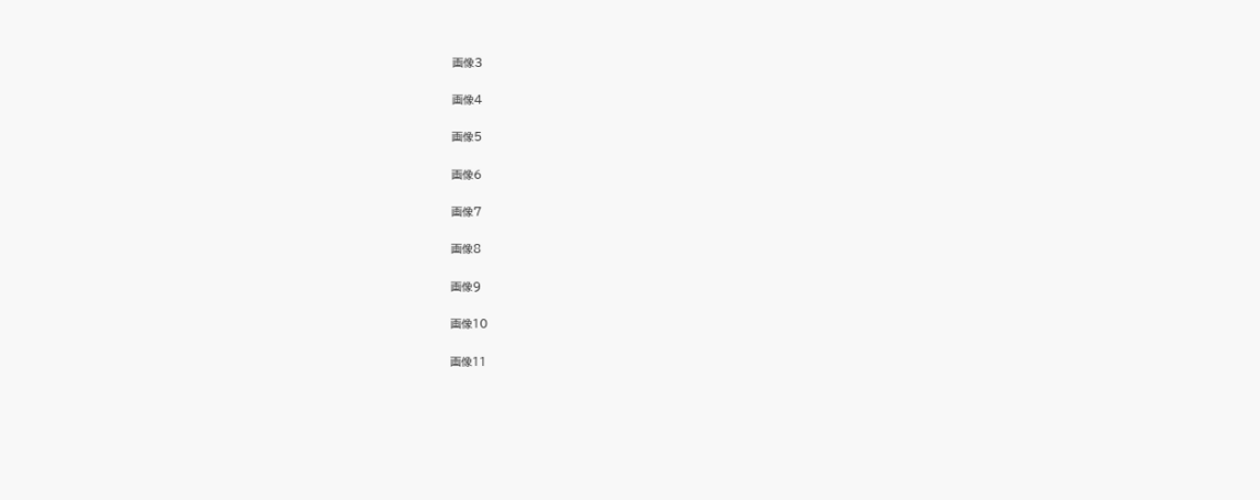画像3

画像4

画像5

画像6

画像7

画像8

画像9

画像10

画像11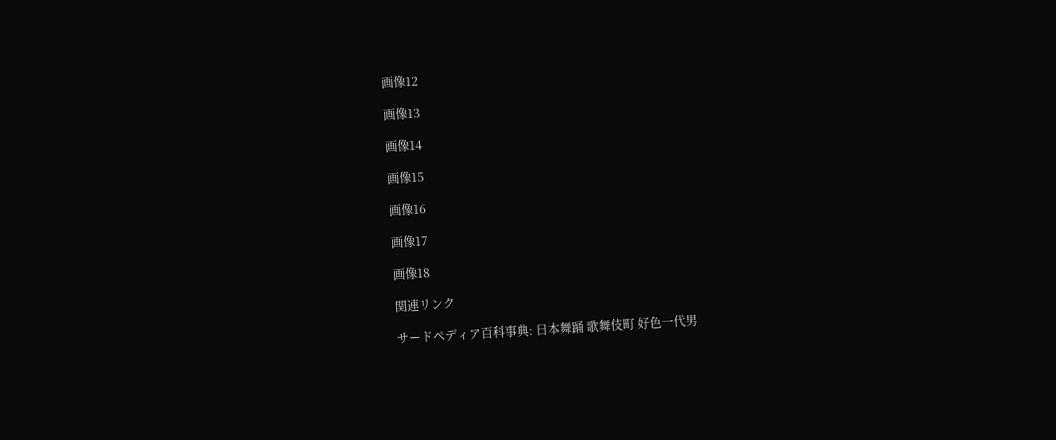画像12

画像13

画像14

画像15

画像16

画像17

画像18

関連リンク

サードペディア百科事典: 日本舞踊 歌舞伎町 好色一代男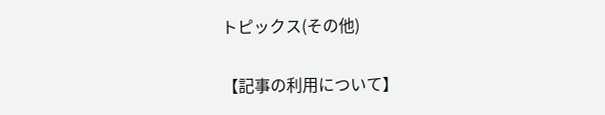トピックス(その他)

【記事の利用について】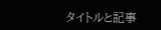タイトルと記事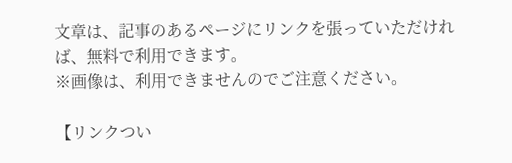文章は、記事のあるページにリンクを張っていただければ、無料で利用できます。
※画像は、利用できませんのでご注意ください。

【リンクつい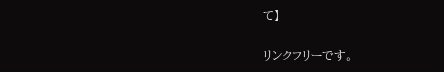て】

リンクフリーです。